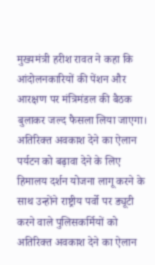मुख्यमंत्री हरीश रावत ने कहा कि आंदोलनकारियों की पेंशन और आरक्षण पर मंत्रिमंडल की बैठक बुलाकर जल्द फैसला लिया जाएगा।
अतिरिक्त अवकाश देने का ऐलान
पर्यटन को बढ़ावा देने के लिए हिमालय दर्शन योजना लागू करने के साथ उन्होंने राष्ट्रीय पर्वो पर ड्यूटी करने वाले पुलिसकर्मियों को अतिरिक्त अवकाश देने का ऐलान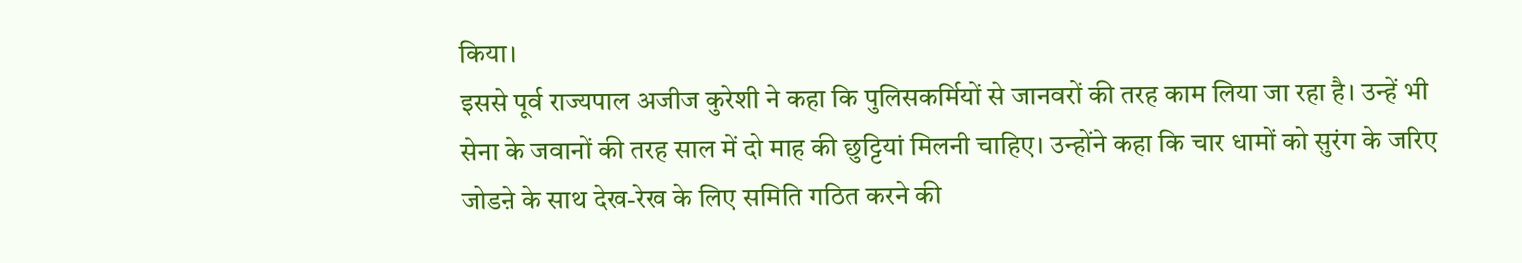किया।
इससे पूर्व राज्यपाल अजीज कुरेशी ने कहा कि पुलिसकर्मियों से जानवरों की तरह काम लिया जा रहा है। उन्हें भी सेना के जवानों की तरह साल में दो माह की छुट्टियां मिलनी चाहिए। उन्होंने कहा कि चार धामों को सुरंग के जरिए जोडऩे के साथ देख-रेख के लिए समिति गठित करने की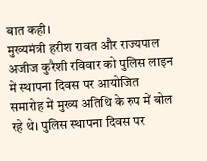बात कही।
मुख्यमंत्री हरीश रावत और राज्यपाल अजीज कुरैशी रविवार को पुलिस लाइन में स्थापना दिवस पर आयोजित समारोह में मुख्य अतिथि के रुप में बोल रहे थे। पुलिस स्थापना दिवस पर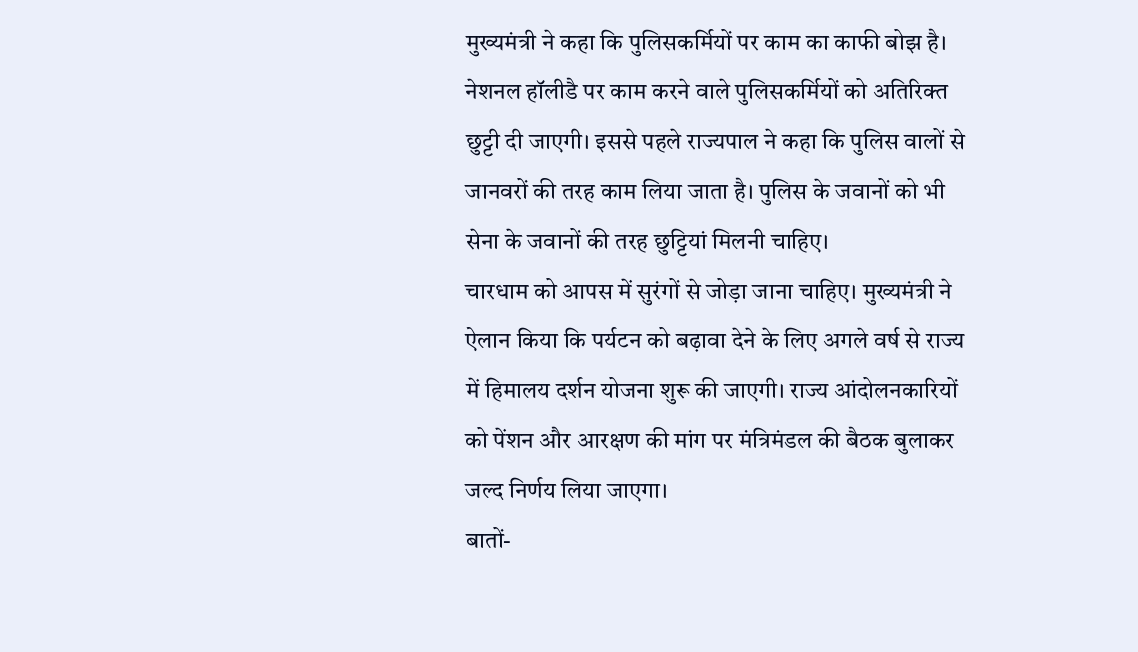मुख्यमंत्री ने कहा कि पुलिसकर्मियों पर काम का काफी बोझ है।
नेशनल हॉलीडै पर काम करने वाले पुलिसकर्मियों को अतिरिक्त छुट्टी दी जाएगी। इससे पहले राज्यपाल ने कहा कि पुलिस वालों से जानवरों की तरह काम लिया जाता है। पुलिस के जवानों को भी सेना के जवानों की तरह छुट्टियां मिलनी चाहिए।
चारधाम को आपस में सुरंगों से जोड़ा जाना चाहिए। मुख्यमंत्री ने ऐलान किया कि पर्यटन को बढ़ावा देने के लिए अगले वर्ष से राज्य में हिमालय दर्शन योजना शुरू की जाएगी। राज्य आंदोलनकारियों को पेंशन और आरक्षण की मांग पर मंत्रिमंडल की बैठक बुलाकर जल्द निर्णय लिया जाएगा।
बातों-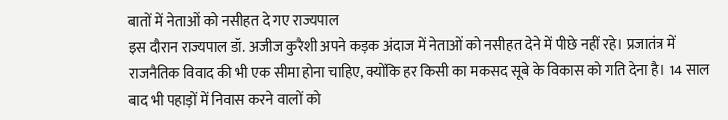बातों में नेताओं को नसीहत दे गए राज्यपाल
इस दौरान राज्यपाल डॉ. अजीज कुरैशी अपने कड़क अंदाज में नेताओं को नसीहत देने में पीछे नहीं रहे। प्रजातंत्र में राजनैतिक विवाद की भी एक सीमा होना चाहिए, क्योंकि हर किसी का मकसद सूबे के विकास को गति देना है। 14 साल बाद भी पहाड़ों में निवास करने वालों को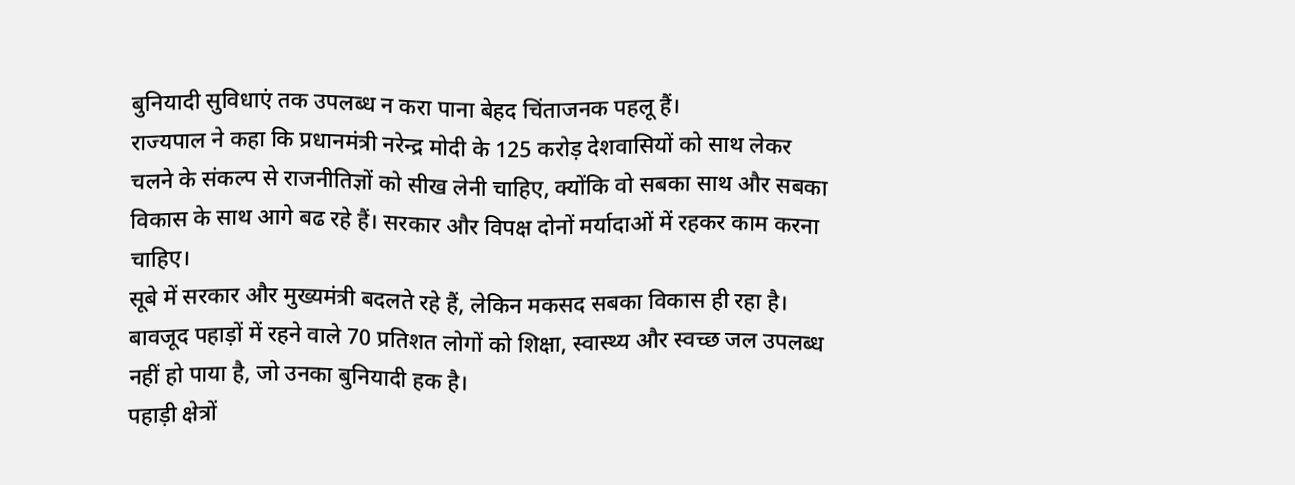बुनियादी सुविधाएं तक उपलब्ध न करा पाना बेहद चिंताजनक पहलू हैं।
राज्यपाल ने कहा कि प्रधानमंत्री नरेन्द्र मोदी के 125 करोड़ देशवासियों को साथ लेकर चलने के संकल्प से राजनीतिज्ञों को सीख लेनी चाहिए, क्योंकि वो सबका साथ और सबका विकास के साथ आगे बढ रहे हैं। सरकार और विपक्ष दोनों मर्यादाओं में रहकर काम करना चाहिए।
सूबे में सरकार और मुख्यमंत्री बदलते रहे हैं, लेकिन मकसद सबका विकास ही रहा है। बावजूद पहाड़ों में रहने वाले 70 प्रतिशत लोगों को शिक्षा, स्वास्थ्य और स्वच्छ जल उपलब्ध नहीं हो पाया है, जो उनका बुनियादी हक है।
पहाड़ी क्षेत्रों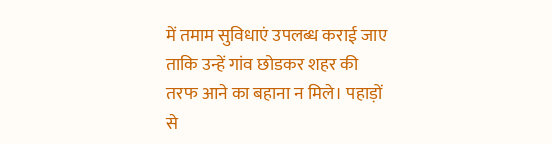में तमाम सुविधाएं उपलब्ध कराई जाए ताकि उन्हें गांव छोडकर शहर की तरफ आने का बहाना न मिले। पहाड़ों से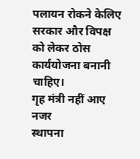पलायन रोकने केलिए सरकार और विपक्ष को लेकर ठोस कार्ययोजना बनानी चाहिए।
गृह मंत्री नहीं आए नजर
स्थापना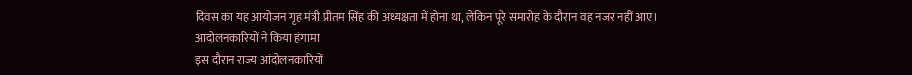दिवस का यह आयोजन गृह मंत्री प्रीतम सिंह की अध्यक्षता में होना था, लेकिन पूरे समारोह के दौरान वह नजर नहीं आए।
आदोलनकारियों ने किया हंगामा
इस दौरान राज्य आंदोलनकारियों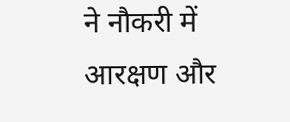ने नौकरी में आरक्षण और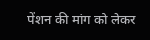पेंशन की मांग को लेकर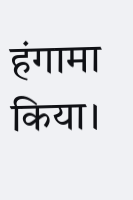हंगामा किया।